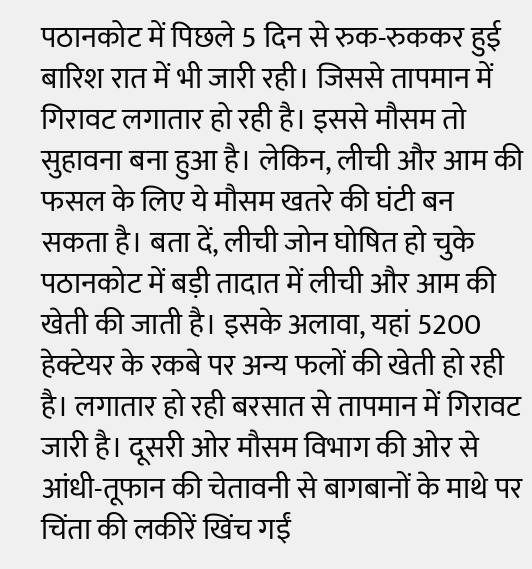पठानकोट में पिछले 5 दिन से रुक-रुककर हुई बारिश रात में भी जारी रही। जिससे तापमान में गिरावट लगातार हो रही है। इससे मौसम तो सुहावना बना हुआ है। लेकिन, लीची और आम की फसल के लिए ये मौसम खतरे की घंटी बन सकता है। बता दें, लीची जोन घोषित हो चुके पठानकोट में बड़ी तादात में लीची और आम की खेती की जाती है। इसके अलावा, यहां 5200 हेक्टेयर के रकबे पर अन्य फलों की खेती हो रही है। लगातार हो रही बरसात से तापमान में गिरावट जारी है। दूसरी ओर मौसम विभाग की ओर से आंधी-तूफान की चेतावनी से बागबानों के माथे पर चिंता की लकीरें खिंच गईं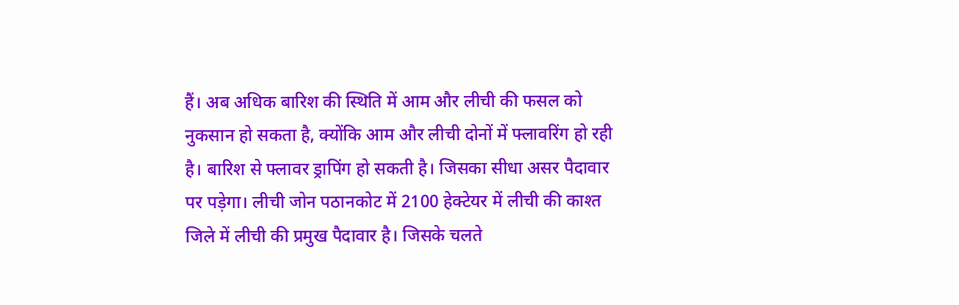हैं। अब अधिक बारिश की स्थिति में आम और लीची की फसल को नुकसान हो सकता है, क्योंकि आम और लीची दोनों में फ्लावरिंग हो रही है। बारिश से फ्लावर ड्रापिंग हो सकती है। जिसका सीधा असर पैदावार पर पड़ेगा। लीची जोन पठानकोट में 2100 हेक्टेयर में लीची की काश्त
जिले में लीची की प्रमुख पैदावार है। जिसके चलते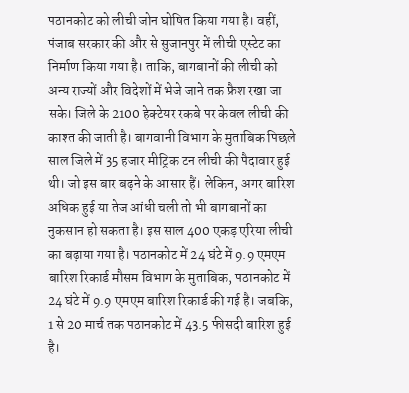पठानकोट को लीची जोन घोषित किया गया है। वहीं, पंजाब सरकार की और से सुजानपुर में लीची एस्टेट का निर्माण किया गया है। ताकि, बागबानों की लीची को अन्य राज्यों और विदेशों में भेजे जाने तक फ्रैश रखा जा सके। जिले के 2100 हेक्टेयर रकबे पर केवल लीची की काश्त की जाती है। बागवानी विभाग के मुताबिक पिछले साल जिले में 35 हजार मीट्रिक टन लीची की पैदावार हुई थी। जो इस बार बढ़ने के आसार हैं। लेकिन, अगर बारिश अधिक हुई या तेज आंधी चली तो भी बागबानों का नुकसान हो सकता है। इस साल 400 एकड़ एरिया लीची का बढ़ाया गया है। पठानकोट में 24 घंटे में 9.9 एमएम बारिश रिकार्ड मौसम विभाग के मुताबिक, पठानकोट में 24 घंटे में 9.9 एमएम बारिश रिकार्ड की गई है। जबकि, 1 से 20 मार्च तक पठानकोट में 43.5 फीसदी बारिश हुई है।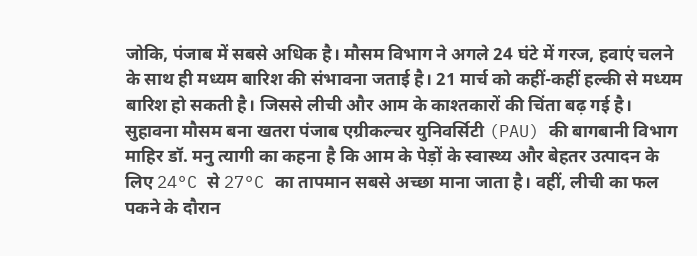जोकि, पंजाब में सबसे अधिक है। मौसम विभाग ने अगले 24 घंटे में गरज, हवाएं चलने के साथ ही मध्यम बारिश की संभावना जताई है। 21 मार्च को कहीं-कहीं हल्की से मध्यम बारिश हो सकती है। जिससे लीची और आम के काश्तकारों की चिंता बढ़ गई है। सुहावना मौसम बना खतरा पंजाब एग्रीकल्चर युनिवर्सिटी (PAU) की बागबानी विभाग माहिर डॉ. मनु त्यागी का कहना है कि आम के पेड़ों के स्वास्थ्य और बेहतर उत्पादन के लिए 24°C से 27°C का तापमान सबसे अच्छा माना जाता है। वहीं, लीची का फल पकने के दौरान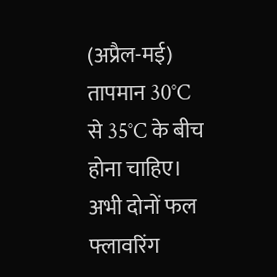(अप्रैल-मई) तापमान 30°C से 35°C के बीच होना चाहिए। अभी दोनों फल फ्लावरिंग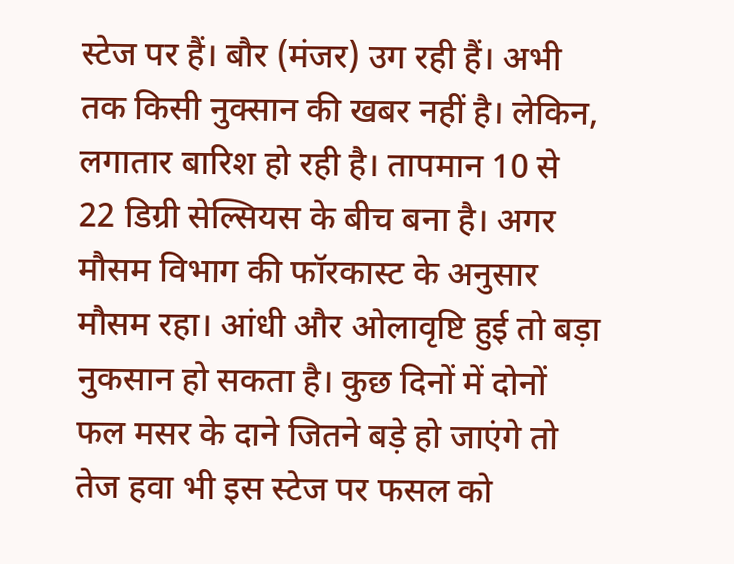स्टेज पर हैं। बौर (मंजर) उग रही हैं। अभी तक किसी नुक्सान की खबर नहीं है। लेकिन, लगातार बारिश हो रही है। तापमान 10 से 22 डिग्री सेल्सियस के बीच बना है। अगर मौसम विभाग की फॉरकास्ट के अनुसार मौसम रहा। आंधी और ओलावृष्टि हुई तो बड़ा नुकसान हो सकता है। कुछ दिनों में दोनों फल मसर के दाने जितने बड़े हो जाएंगे तो तेज हवा भी इस स्टेज पर फसल को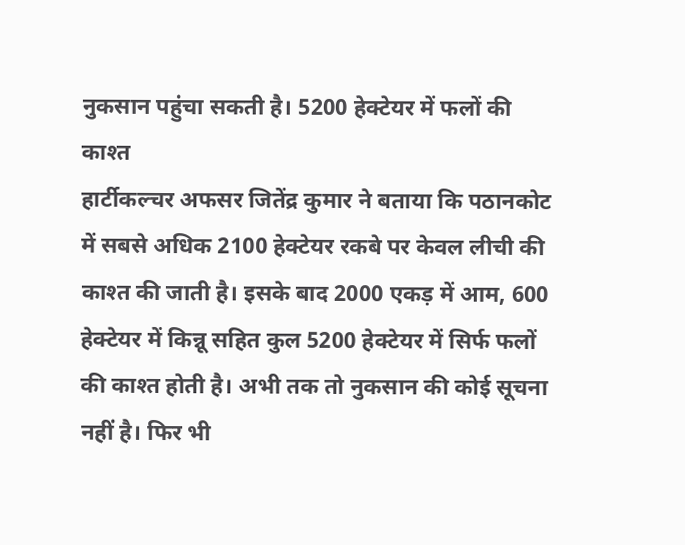नुकसान पहुंचा सकती है। 5200 हेक्टेयर में फलों की काश्त
हार्टीकल्चर अफसर जितेंद्र कुमार ने बताया कि पठानकोट में सबसे अधिक 2100 हेक्टेयर रकबे पर केवल लीची की काश्त की जाती है। इसके बाद 2000 एकड़ में आम, 600 हेक्टेयर में किन्नू सहित कुल 5200 हेक्टेयर में सिर्फ फलों की काश्त होती है। अभी तक तो नुकसान की कोई सूचना नहीं है। फिर भी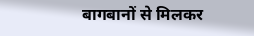बागबानों से मिलकर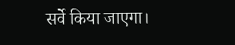सर्वे किया जाएगा।